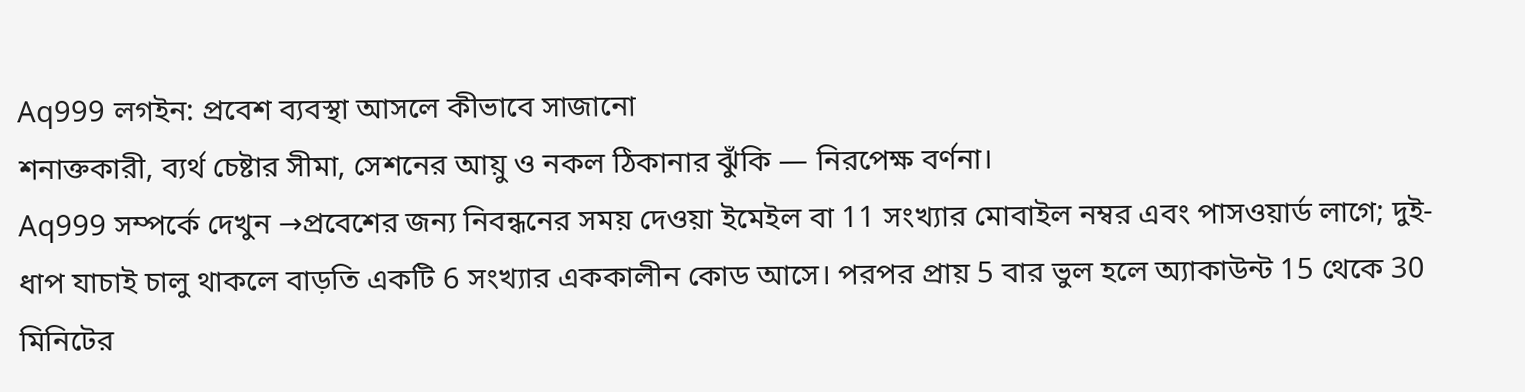Aq999 লগইন: প্রবেশ ব্যবস্থা আসলে কীভাবে সাজানো
শনাক্তকারী, ব্যর্থ চেষ্টার সীমা, সেশনের আয়ু ও নকল ঠিকানার ঝুঁকি — নিরপেক্ষ বর্ণনা।
Aq999 সম্পর্কে দেখুন →প্রবেশের জন্য নিবন্ধনের সময় দেওয়া ইমেইল বা 11 সংখ্যার মোবাইল নম্বর এবং পাসওয়ার্ড লাগে; দুই-ধাপ যাচাই চালু থাকলে বাড়তি একটি 6 সংখ্যার এককালীন কোড আসে। পরপর প্রায় 5 বার ভুল হলে অ্যাকাউন্ট 15 থেকে 30 মিনিটের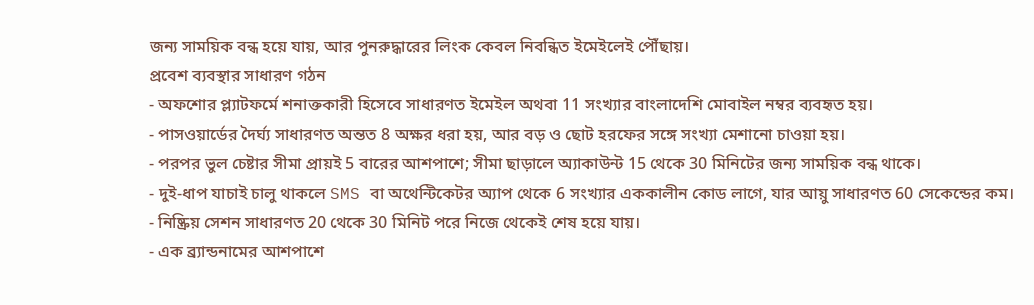জন্য সাময়িক বন্ধ হয়ে যায়, আর পুনরুদ্ধারের লিংক কেবল নিবন্ধিত ইমেইলেই পৌঁছায়।
প্রবেশ ব্যবস্থার সাধারণ গঠন
- অফশোর প্ল্যাটফর্মে শনাক্তকারী হিসেবে সাধারণত ইমেইল অথবা 11 সংখ্যার বাংলাদেশি মোবাইল নম্বর ব্যবহৃত হয়।
- পাসওয়ার্ডের দৈর্ঘ্য সাধারণত অন্তত 8 অক্ষর ধরা হয়, আর বড় ও ছোট হরফের সঙ্গে সংখ্যা মেশানো চাওয়া হয়।
- পরপর ভুল চেষ্টার সীমা প্রায়ই 5 বারের আশপাশে; সীমা ছাড়ালে অ্যাকাউন্ট 15 থেকে 30 মিনিটের জন্য সাময়িক বন্ধ থাকে।
- দুই-ধাপ যাচাই চালু থাকলে SMS বা অথেন্টিকেটর অ্যাপ থেকে 6 সংখ্যার এককালীন কোড লাগে, যার আয়ু সাধারণত 60 সেকেন্ডের কম।
- নিষ্ক্রিয় সেশন সাধারণত 20 থেকে 30 মিনিট পরে নিজে থেকেই শেষ হয়ে যায়।
- এক ব্র্যান্ডনামের আশপাশে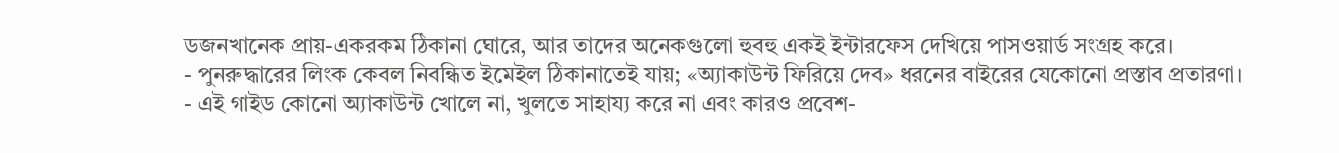ডজনখানেক প্রায়-একরকম ঠিকানা ঘোরে, আর তাদের অনেকগুলো হুবহু একই ইন্টারফেস দেখিয়ে পাসওয়ার্ড সংগ্রহ করে।
- পুনরুদ্ধারের লিংক কেবল নিবন্ধিত ইমেইল ঠিকানাতেই যায়; «অ্যাকাউন্ট ফিরিয়ে দেব» ধরনের বাইরের যেকোনো প্রস্তাব প্রতারণা।
- এই গাইড কোনো অ্যাকাউন্ট খোলে না, খুলতে সাহায্য করে না এবং কারও প্রবেশ-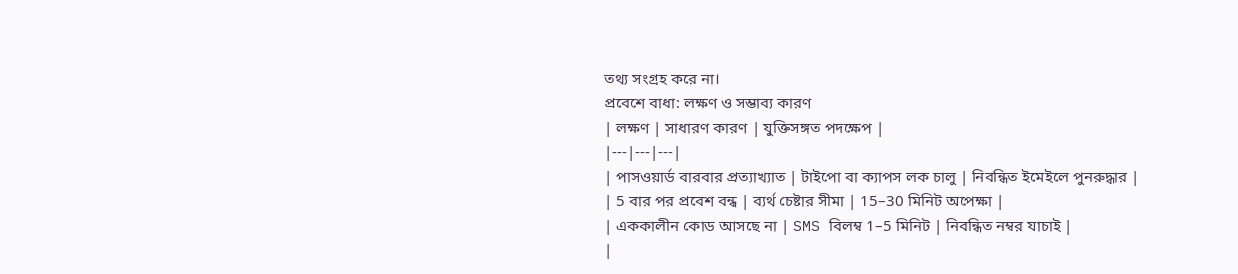তথ্য সংগ্রহ করে না।
প্রবেশে বাধা: লক্ষণ ও সম্ভাব্য কারণ
| লক্ষণ | সাধারণ কারণ | যুক্তিসঙ্গত পদক্ষেপ |
|---|---|---|
| পাসওয়ার্ড বারবার প্রত্যাখ্যাত | টাইপো বা ক্যাপস লক চালু | নিবন্ধিত ইমেইলে পুনরুদ্ধার |
| 5 বার পর প্রবেশ বন্ধ | ব্যর্থ চেষ্টার সীমা | 15–30 মিনিট অপেক্ষা |
| এককালীন কোড আসছে না | SMS বিলম্ব 1–5 মিনিট | নিবন্ধিত নম্বর যাচাই |
|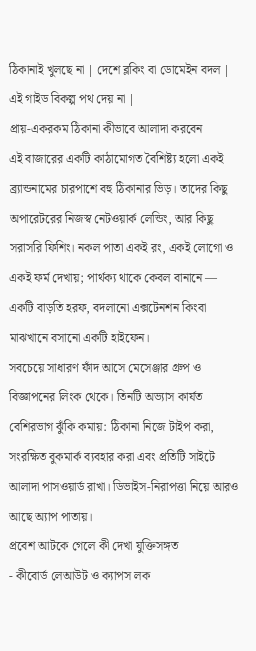ঠিকানাই খুলছে না | দেশে ব্লকিং বা ডোমেইন বদল | এই গাইড বিকল্প পথ দেয় না |
প্রায়-একরকম ঠিকানা কীভাবে আলাদা করবেন
এই বাজারের একটি কাঠামোগত বৈশিষ্ট্য হলো একই ব্র্যান্ডনামের চারপাশে বহু ঠিকানার ভিড়। তাদের কিছু অপারেটরের নিজস্ব নেটওয়ার্ক লেন্ডিং, আর কিছু সরাসরি ফিশিং। নকল পাতা একই রং, একই লোগো ও একই ফর্ম দেখায়; পার্থক্য থাকে কেবল বানানে — একটি বাড়তি হরফ, বদলানো এক্সটেনশন কিংবা মাঝখানে বসানো একটি হাইফেন।
সবচেয়ে সাধারণ ফাঁদ আসে মেসেঞ্জার গ্রুপ ও বিজ্ঞাপনের লিংক থেকে। তিনটি অভ্যাস কার্যত বেশিরভাগ ঝুঁকি কমায়: ঠিকানা নিজে টাইপ করা, সংরক্ষিত বুকমার্ক ব্যবহার করা এবং প্রতিটি সাইটে আলাদা পাসওয়ার্ড রাখা। ডিভাইস-নিরাপত্তা নিয়ে আরও আছে অ্যাপ পাতায়।
প্রবেশ আটকে গেলে কী দেখা যুক্তিসঙ্গত
- কীবোর্ড লেআউট ও ক্যাপস লক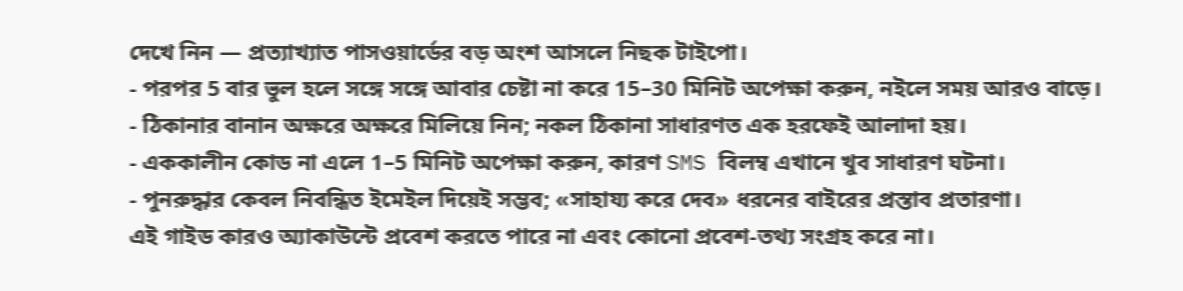দেখে নিন — প্রত্যাখ্যাত পাসওয়ার্ডের বড় অংশ আসলে নিছক টাইপো।
- পরপর 5 বার ভুল হলে সঙ্গে সঙ্গে আবার চেষ্টা না করে 15–30 মিনিট অপেক্ষা করুন, নইলে সময় আরও বাড়ে।
- ঠিকানার বানান অক্ষরে অক্ষরে মিলিয়ে নিন; নকল ঠিকানা সাধারণত এক হরফেই আলাদা হয়।
- এককালীন কোড না এলে 1–5 মিনিট অপেক্ষা করুন, কারণ SMS বিলম্ব এখানে খুব সাধারণ ঘটনা।
- পুনরুদ্ধার কেবল নিবন্ধিত ইমেইল দিয়েই সম্ভব; «সাহায্য করে দেব» ধরনের বাইরের প্রস্তাব প্রতারণা।
এই গাইড কারও অ্যাকাউন্টে প্রবেশ করতে পারে না এবং কোনো প্রবেশ-তথ্য সংগ্রহ করে না।